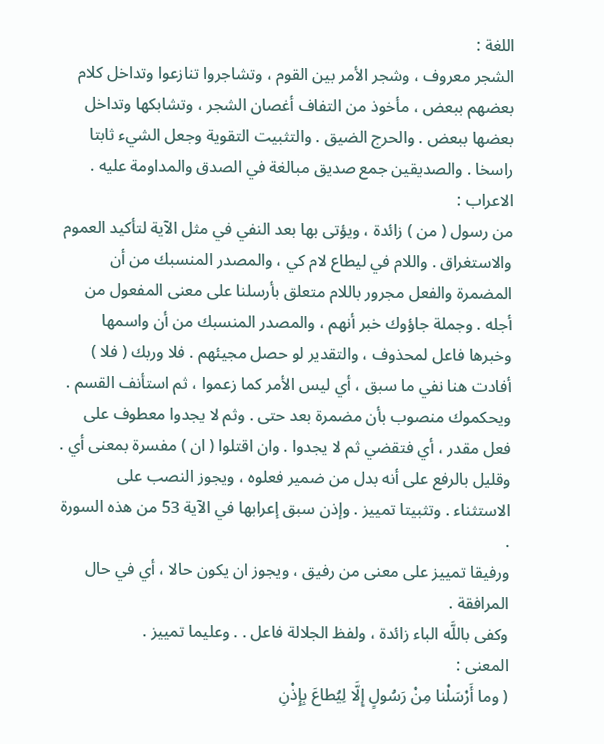اللغة :
الشجر معروف ، وشجر الأمر بين القوم ، وتشاجروا تنازعوا وتداخل كلام بعضهم ببعض ، مأخوذ من التفاف أغصان الشجر ، وتشابكها وتداخل بعضها ببعض . والحرج الضيق . والتثبيت التقوية وجعل الشيء ثابتا راسخا . والصديقين جمع صديق مبالغة في الصدق والمداومة عليه .
الاعراب :
من رسول ( من ) زائدة ، ويؤتى بها بعد النفي في مثل الآية لتأكيد العموم والاستغراق . واللام في ليطاع لام كي ، والمصدر المنسبك من أن المضمرة والفعل مجرور باللام متعلق بأرسلنا على معنى المفعول من أجله . وجملة جاؤوك خبر أنهم ، والمصدر المنسبك من أن واسمها وخبرها فاعل لمحذوف ، والتقدير لو حصل مجيئهم . فلا وربك ( فلا ) أفادت هنا نفي ما سبق ، أي ليس الأمر كما زعموا ، ثم استأنف القسم . ويحكموك منصوب بأن مضمرة بعد حتى . وثم لا يجدوا معطوف على فعل مقدر ، أي فتقضي ثم لا يجدوا . وان اقتلوا ( ان ) مفسرة بمعنى أي . وقليل بالرفع على أنه بدل من ضمير فعلوه ، ويجوز النصب على الاستثناء . وتثبيتا تمييز . وإذن سبق إعرابها في الآية 53 من هذه السورة .
ورفيقا تمييز على معنى من رفيق ، ويجوز ان يكون حالا ، أي في حال المرافقة .
وكفى باللَّه الباء زائدة ، ولفظ الجلالة فاعل . . وعليما تمييز .
المعنى :
( وما أَرْسَلْنا مِنْ رَسُولٍ إِلَّا لِيُطاعَ بِإِذْنِ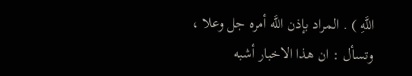اللَّهِ ) . المراد بإذن اللَّه أمره جل وعلا ، وتسأل : ان هذا الاخبار أشبه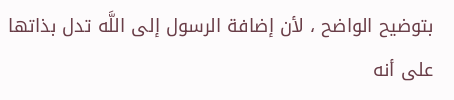بتوضيح الواضح ، لأن إضافة الرسول إلى اللَّه تدل بذاتها على أنه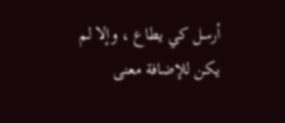أرسل كي يطاع ، وإلا لم يكن للإضافة معنى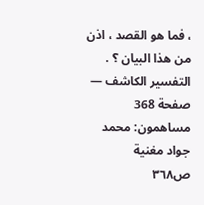، فما هو القصد ، اذن من هذا البيان ؟ .
التفسير الكاشف — صفحة 368
مساهمون: محمد جواد مغنية
ص٣٦٨